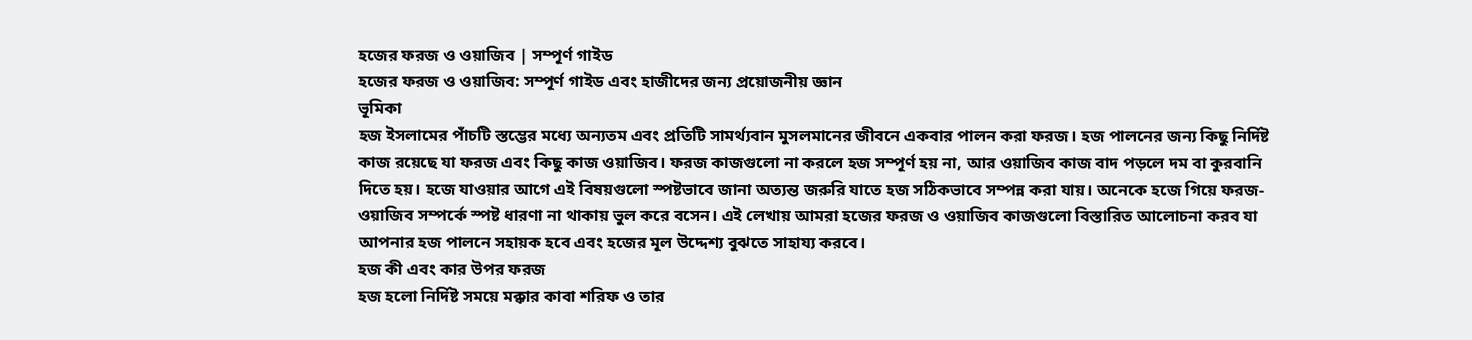হজের ফরজ ও ওয়াজিব | সম্পূর্ণ গাইড
হজের ফরজ ও ওয়াজিব: সম্পূর্ণ গাইড এবং হাজীদের জন্য প্রয়োজনীয় জ্ঞান
ভূমিকা
হজ ইসলামের পাঁচটি স্তম্ভের মধ্যে অন্যতম এবং প্রতিটি সামর্থ্যবান মুসলমানের জীবনে একবার পালন করা ফরজ। হজ পালনের জন্য কিছু নির্দিষ্ট কাজ রয়েছে যা ফরজ এবং কিছু কাজ ওয়াজিব। ফরজ কাজগুলো না করলে হজ সম্পূর্ণ হয় না, আর ওয়াজিব কাজ বাদ পড়লে দম বা কুরবানি দিতে হয়। হজে যাওয়ার আগে এই বিষয়গুলো স্পষ্টভাবে জানা অত্যন্ত জরুরি যাতে হজ সঠিকভাবে সম্পন্ন করা যায়। অনেকে হজে গিয়ে ফরজ-ওয়াজিব সম্পর্কে স্পষ্ট ধারণা না থাকায় ভুল করে বসেন। এই লেখায় আমরা হজের ফরজ ও ওয়াজিব কাজগুলো বিস্তারিত আলোচনা করব যা আপনার হজ পালনে সহায়ক হবে এবং হজের মূল উদ্দেশ্য বুঝতে সাহায্য করবে।
হজ কী এবং কার উপর ফরজ
হজ হলো নির্দিষ্ট সময়ে মক্কার কাবা শরিফ ও তার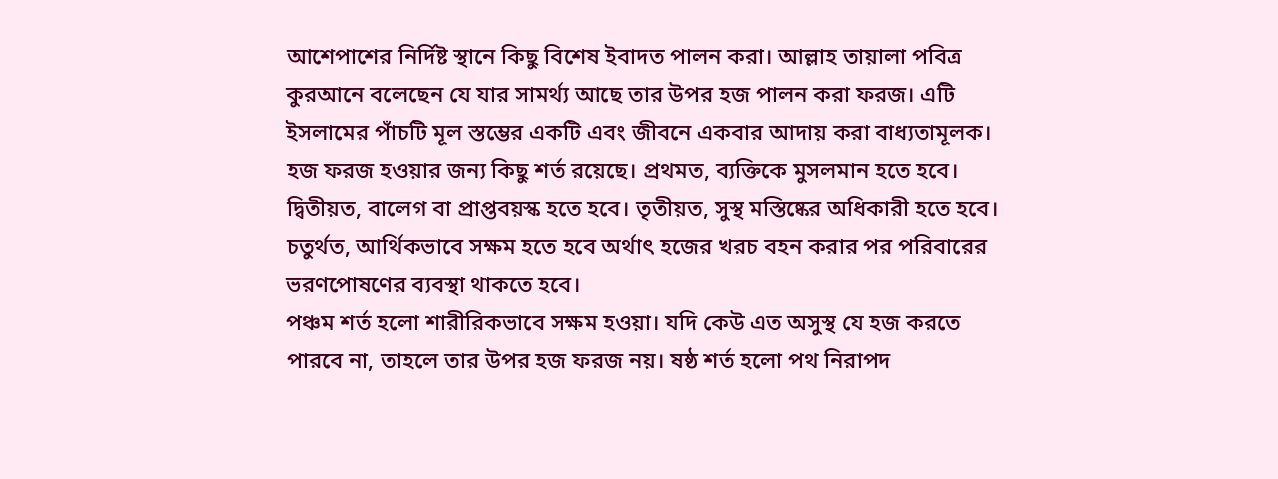আশেপাশের নির্দিষ্ট স্থানে কিছু বিশেষ ইবাদত পালন করা। আল্লাহ তায়ালা পবিত্র কুরআনে বলেছেন যে যার সামর্থ্য আছে তার উপর হজ পালন করা ফরজ। এটি ইসলামের পাঁচটি মূল স্তম্ভের একটি এবং জীবনে একবার আদায় করা বাধ্যতামূলক।
হজ ফরজ হওয়ার জন্য কিছু শর্ত রয়েছে। প্রথমত, ব্যক্তিকে মুসলমান হতে হবে। দ্বিতীয়ত, বালেগ বা প্রাপ্তবয়স্ক হতে হবে। তৃতীয়ত, সুস্থ মস্তিষ্কের অধিকারী হতে হবে। চতুর্থত, আর্থিকভাবে সক্ষম হতে হবে অর্থাৎ হজের খরচ বহন করার পর পরিবারের ভরণপোষণের ব্যবস্থা থাকতে হবে।
পঞ্চম শর্ত হলো শারীরিকভাবে সক্ষম হওয়া। যদি কেউ এত অসুস্থ যে হজ করতে পারবে না, তাহলে তার উপর হজ ফরজ নয়। ষষ্ঠ শর্ত হলো পথ নিরাপদ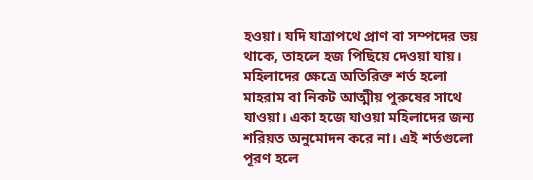হওয়া। যদি যাত্রাপথে প্রাণ বা সম্পদের ভয় থাকে, তাহলে হজ পিছিয়ে দেওয়া যায়।
মহিলাদের ক্ষেত্রে অতিরিক্ত শর্ত হলো মাহরাম বা নিকট আত্মীয় পুরুষের সাথে যাওয়া। একা হজে যাওয়া মহিলাদের জন্য শরিয়ত অনুমোদন করে না। এই শর্তগুলো পূরণ হলে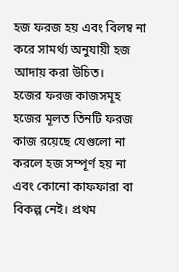হজ ফরজ হয় এবং বিলম্ব না করে সামর্থ্য অনুযায়ী হজ আদায় করা উচিত।
হজের ফরজ কাজসমূহ
হজের মূলত তিনটি ফরজ কাজ রয়েছে যেগুলো না করলে হজ সম্পূর্ণ হয় না এবং কোনো কাফফারা বা বিকল্প নেই। প্রথম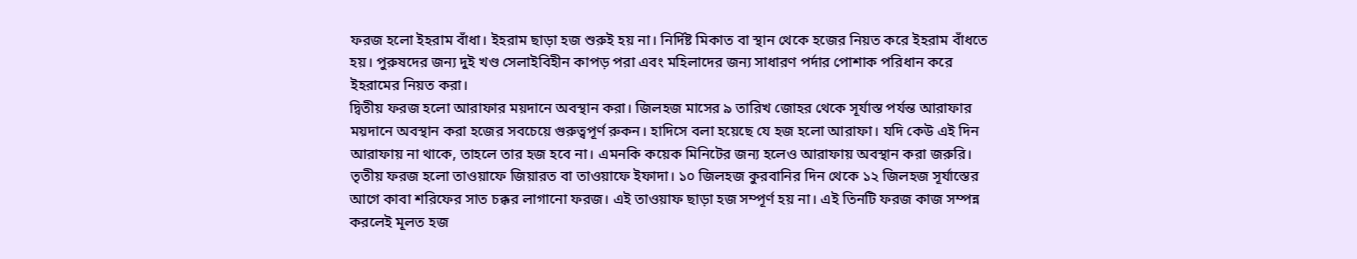ফরজ হলো ইহরাম বাঁধা। ইহরাম ছাড়া হজ শুরুই হয় না। নির্দিষ্ট মিকাত বা স্থান থেকে হজের নিয়ত করে ইহরাম বাঁধতে হয়। পুরুষদের জন্য দুই খণ্ড সেলাইবিহীন কাপড় পরা এবং মহিলাদের জন্য সাধারণ পর্দার পোশাক পরিধান করে ইহরামের নিয়ত করা।
দ্বিতীয় ফরজ হলো আরাফার ময়দানে অবস্থান করা। জিলহজ মাসের ৯ তারিখ জোহর থেকে সূর্যাস্ত পর্যন্ত আরাফার ময়দানে অবস্থান করা হজের সবচেয়ে গুরুত্বপূর্ণ রুকন। হাদিসে বলা হয়েছে যে হজ হলো আরাফা। যদি কেউ এই দিন আরাফায় না থাকে, তাহলে তার হজ হবে না। এমনকি কয়েক মিনিটের জন্য হলেও আরাফায় অবস্থান করা জরুরি।
তৃতীয় ফরজ হলো তাওয়াফে জিয়ারত বা তাওয়াফে ইফাদা। ১০ জিলহজ কুরবানির দিন থেকে ১২ জিলহজ সূর্যাস্তের আগে কাবা শরিফের সাত চক্কর লাগানো ফরজ। এই তাওয়াফ ছাড়া হজ সম্পূর্ণ হয় না। এই তিনটি ফরজ কাজ সম্পন্ন করলেই মূলত হজ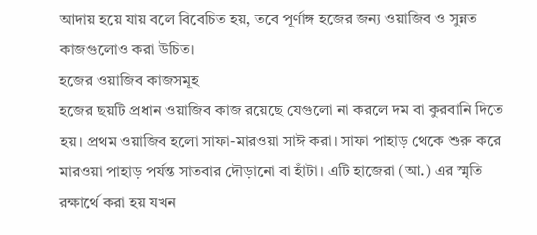আদায় হয়ে যায় বলে বিবেচিত হয়, তবে পূর্ণাঙ্গ হজের জন্য ওয়াজিব ও সুন্নত কাজগুলোও করা উচিত।
হজের ওয়াজিব কাজসমূহ
হজের ছয়টি প্রধান ওয়াজিব কাজ রয়েছে যেগুলো না করলে দম বা কুরবানি দিতে হয়। প্রথম ওয়াজিব হলো সাফা-মারওয়া সাঈ করা। সাফা পাহাড় থেকে শুরু করে মারওয়া পাহাড় পর্যন্ত সাতবার দৌড়ানো বা হাঁটা। এটি হাজেরা (আ.) এর স্মৃতি রক্ষার্থে করা হয় যখন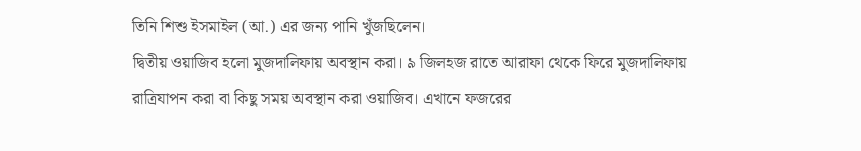তিনি শিশু ইসমাইল (আ.) এর জন্য পানি খুঁজছিলেন।
দ্বিতীয় ওয়াজিব হলো মুজদালিফায় অবস্থান করা। ৯ জিলহজ রাতে আরাফা থেকে ফিরে মুজদালিফায় রাত্রিযাপন করা বা কিছু সময় অবস্থান করা ওয়াজিব। এখানে ফজরের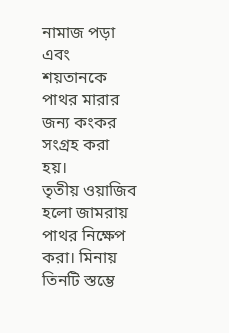নামাজ পড়া এবং শয়তানকে পাথর মারার জন্য কংকর সংগ্রহ করা হয়।
তৃতীয় ওয়াজিব হলো জামরায় পাথর নিক্ষেপ করা। মিনায় তিনটি স্তম্ভে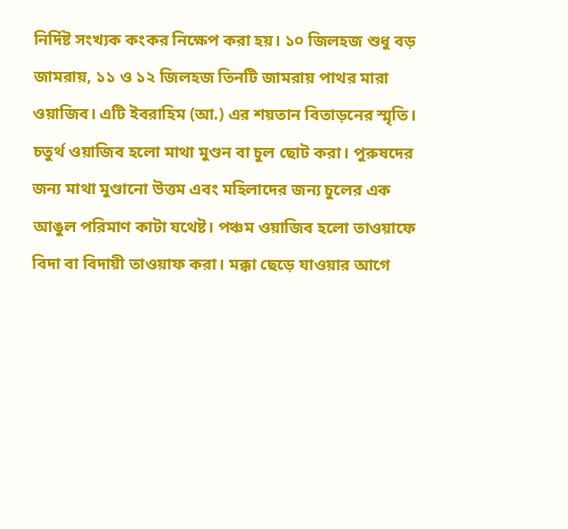নির্দিষ্ট সংখ্যক কংকর নিক্ষেপ করা হয়। ১০ জিলহজ শুধু বড় জামরায়, ১১ ও ১২ জিলহজ তিনটি জামরায় পাথর মারা ওয়াজিব। এটি ইবরাহিম (আ.) এর শয়তান বিতাড়নের স্মৃতি।
চতুর্থ ওয়াজিব হলো মাথা মুণ্ডন বা চুল ছোট করা। পুরুষদের জন্য মাথা মুণ্ডানো উত্তম এবং মহিলাদের জন্য চুলের এক আঙুল পরিমাণ কাটা যথেষ্ট। পঞ্চম ওয়াজিব হলো তাওয়াফে বিদা বা বিদায়ী তাওয়াফ করা। মক্কা ছেড়ে যাওয়ার আগে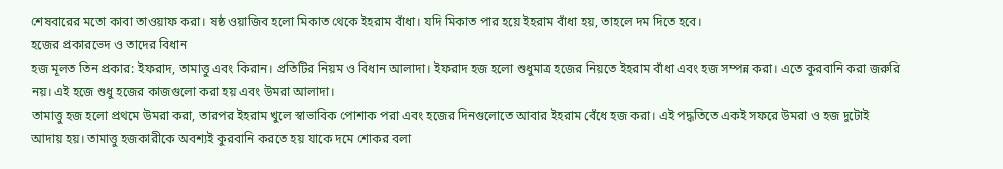শেষবারের মতো কাবা তাওয়াফ করা। ষষ্ঠ ওয়াজিব হলো মিকাত থেকে ইহরাম বাঁধা। যদি মিকাত পার হয়ে ইহরাম বাঁধা হয়, তাহলে দম দিতে হবে।
হজের প্রকারভেদ ও তাদের বিধান
হজ মূলত তিন প্রকার: ইফরাদ, তামাত্তু এবং কিরান। প্রতিটির নিয়ম ও বিধান আলাদা। ইফরাদ হজ হলো শুধুমাত্র হজের নিয়তে ইহরাম বাঁধা এবং হজ সম্পন্ন করা। এতে কুরবানি করা জরুরি নয়। এই হজে শুধু হজের কাজগুলো করা হয় এবং উমরা আলাদা।
তামাত্তু হজ হলো প্রথমে উমরা করা, তারপর ইহরাম খুলে স্বাভাবিক পোশাক পরা এবং হজের দিনগুলোতে আবার ইহরাম বেঁধে হজ করা। এই পদ্ধতিতে একই সফরে উমরা ও হজ দুটোই আদায় হয়। তামাত্তু হজকারীকে অবশ্যই কুরবানি করতে হয় যাকে দমে শোকর বলা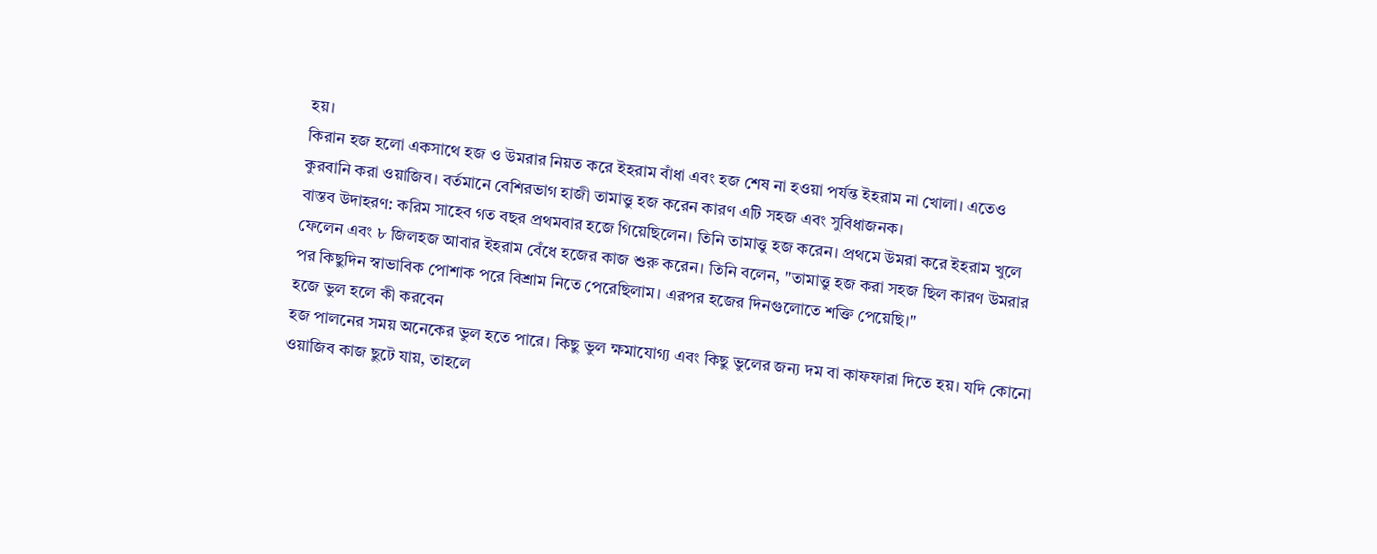হয়।
কিরান হজ হলো একসাথে হজ ও উমরার নিয়ত করে ইহরাম বাঁধা এবং হজ শেষ না হওয়া পর্যন্ত ইহরাম না খোলা। এতেও কুরবানি করা ওয়াজিব। বর্তমানে বেশিরভাগ হাজী তামাত্তু হজ করেন কারণ এটি সহজ এবং সুবিধাজনক।
বাস্তব উদাহরণ: করিম সাহেব গত বছর প্রথমবার হজে গিয়েছিলেন। তিনি তামাত্তু হজ করেন। প্রথমে উমরা করে ইহরাম খুলে ফেলেন এবং ৮ জিলহজ আবার ইহরাম বেঁধে হজের কাজ শুরু করেন। তিনি বলেন, "তামাত্তু হজ করা সহজ ছিল কারণ উমরার পর কিছুদিন স্বাভাবিক পোশাক পরে বিশ্রাম নিতে পেরেছিলাম। এরপর হজের দিনগুলোতে শক্তি পেয়েছি।"
হজে ভুল হলে কী করবেন
হজ পালনের সময় অনেকের ভুল হতে পারে। কিছু ভুল ক্ষমাযোগ্য এবং কিছু ভুলের জন্য দম বা কাফফারা দিতে হয়। যদি কোনো ওয়াজিব কাজ ছুটে যায়, তাহলে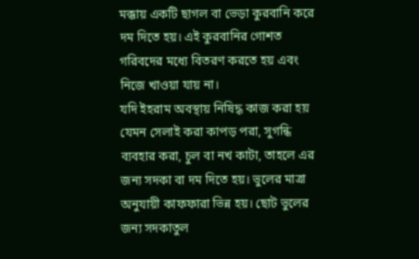মক্কায় একটি ছাগল বা ভেড়া কুরবানি করে দম দিতে হয়। এই কুরবানির গোশত গরিবদের মধ্যে বিতরণ করতে হয় এবং নিজে খাওয়া যায় না।
যদি ইহরাম অবস্থায় নিষিদ্ধ কাজ করা হয় যেমন সেলাই করা কাপড় পরা, সুগন্ধি ব্যবহার করা, চুল বা নখ কাটা, তাহলে এর জন্য সদকা বা দম দিতে হয়। ভুলের মাত্রা অনুযায়ী কাফফারা ভিন্ন হয়। ছোট ভুলের জন্য সদকাতুল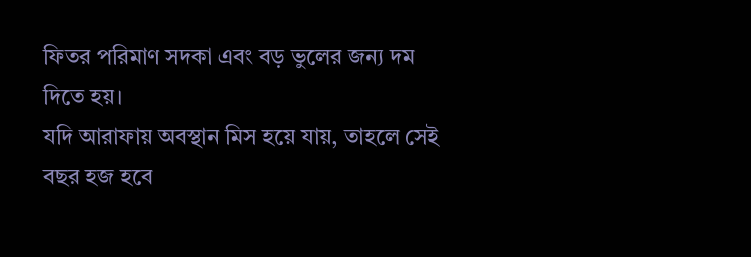ফিতর পরিমাণ সদকা এবং বড় ভুলের জন্য দম দিতে হয়।
যদি আরাফায় অবস্থান মিস হয়ে যায়, তাহলে সেই বছর হজ হবে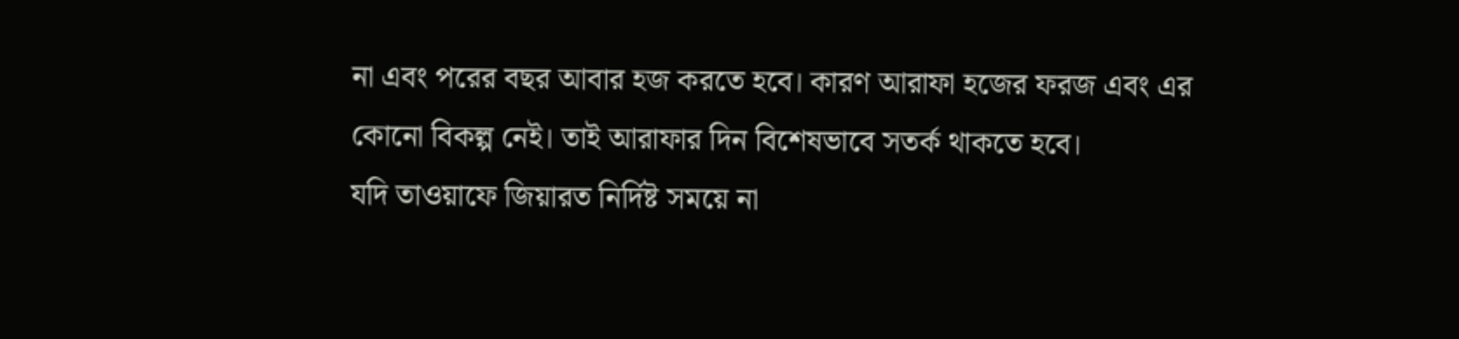না এবং পরের বছর আবার হজ করতে হবে। কারণ আরাফা হজের ফরজ এবং এর কোনো বিকল্প নেই। তাই আরাফার দিন বিশেষভাবে সতর্ক থাকতে হবে।
যদি তাওয়াফে জিয়ারত নির্দিষ্ট সময়ে না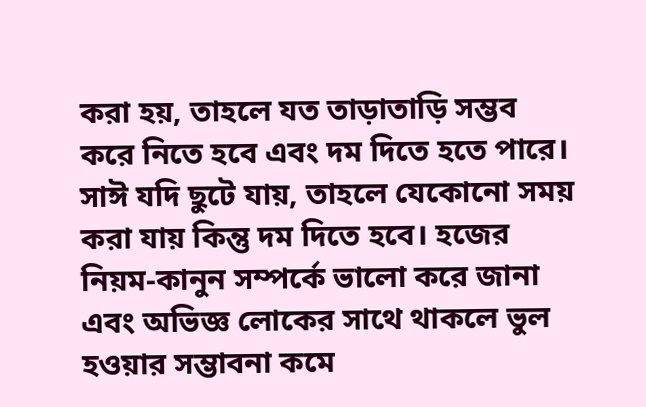করা হয়, তাহলে যত তাড়াতাড়ি সম্ভব করে নিতে হবে এবং দম দিতে হতে পারে। সাঈ যদি ছুটে যায়, তাহলে যেকোনো সময় করা যায় কিন্তু দম দিতে হবে। হজের নিয়ম-কানুন সম্পর্কে ভালো করে জানা এবং অভিজ্ঞ লোকের সাথে থাকলে ভুল হওয়ার সম্ভাবনা কমে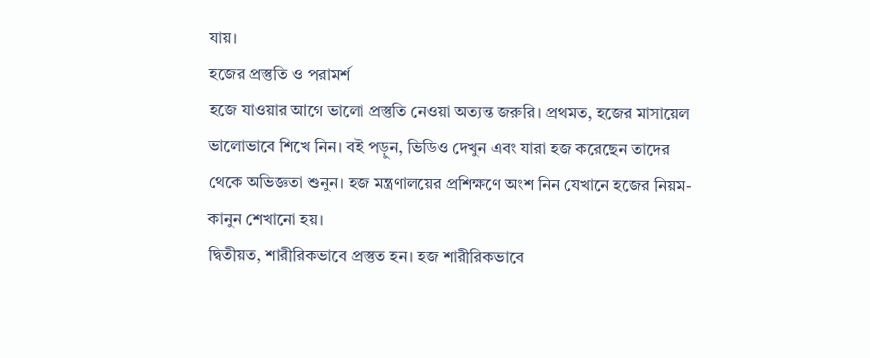যায়।
হজের প্রস্তুতি ও পরামর্শ
হজে যাওয়ার আগে ভালো প্রস্তুতি নেওয়া অত্যন্ত জরুরি। প্রথমত, হজের মাসায়েল ভালোভাবে শিখে নিন। বই পড়ুন, ভিডিও দেখুন এবং যারা হজ করেছেন তাদের থেকে অভিজ্ঞতা শুনুন। হজ মন্ত্রণালয়ের প্রশিক্ষণে অংশ নিন যেখানে হজের নিয়ম-কানুন শেখানো হয়।
দ্বিতীয়ত, শারীরিকভাবে প্রস্তুত হন। হজ শারীরিকভাবে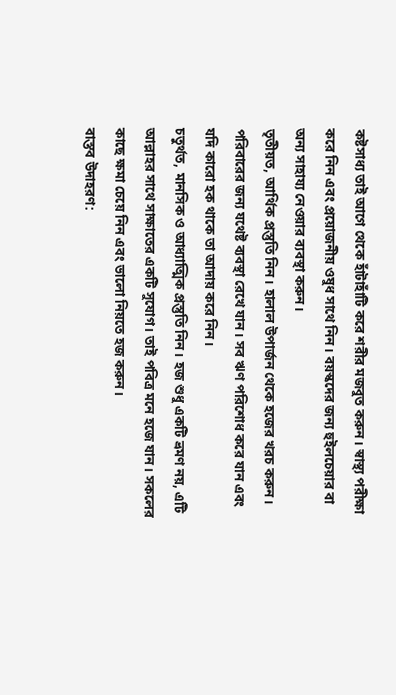কষ্টসাধ্য তাই আগে থেকে হাঁটাহাঁটি করে শরীর মজবুত করুন। স্বাস্থ্য পরীক্ষা করে নিন এবং প্রয়োজনীয় ওষুধ সাথে নিন। বয়স্কদের জন্য হুইলচেয়ার বা অন্য সাহায্য নেওয়ার ব্যবস্থা করুন।
তৃতীয়ত, আর্থিক প্রস্তুতি নিন। হালাল উপার্জন থেকে হজের খরচ করুন। পরিবারের জন্য যথেষ্ট ব্যবস্থা রেখে যান। সব ঋণ পরিশোধ করে যান এবং যদি কারো হক থাকে তা আদায় করে নিন।
চতুর্থত, মানসিক ও আধ্যাত্মিক প্রস্তুতি নিন। হজ শুধু একটি ভ্রমণ নয়, এটি আল্লাহর সাথে সাক্ষাতের একটি সুযোগ। তাই পবিত্র মনে হজে যান। সকলের কাছে ক্ষমা চেয়ে নিন এবং ভালো নিয়তে হজ করুন।
বাস্তব উদাহরণ: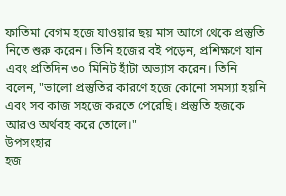ফাতিমা বেগম হজে যাওয়ার ছয় মাস আগে থেকে প্রস্তুতি নিতে শুরু করেন। তিনি হজের বই পড়েন, প্রশিক্ষণে যান এবং প্রতিদিন ৩০ মিনিট হাঁটা অভ্যাস করেন। তিনি বলেন, "ভালো প্রস্তুতির কারণে হজে কোনো সমস্যা হয়নি এবং সব কাজ সহজে করতে পেরেছি। প্রস্তুতি হজকে আরও অর্থবহ করে তোলে।"
উপসংহার
হজ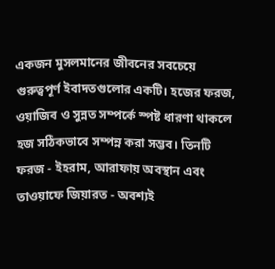একজন মুসলমানের জীবনের সবচেয়ে গুরুত্বপূর্ণ ইবাদতগুলোর একটি। হজের ফরজ, ওয়াজিব ও সুন্নত সম্পর্কে স্পষ্ট ধারণা থাকলে হজ সঠিকভাবে সম্পন্ন করা সম্ভব। তিনটি ফরজ - ইহরাম, আরাফায় অবস্থান এবং তাওয়াফে জিয়ারত - অবশ্যই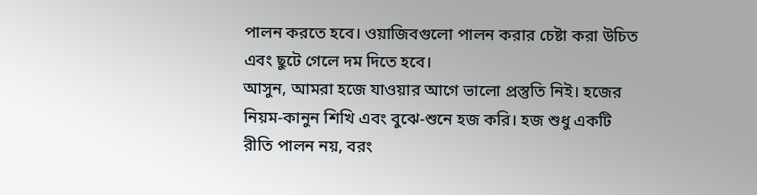পালন করতে হবে। ওয়াজিবগুলো পালন করার চেষ্টা করা উচিত এবং ছুটে গেলে দম দিতে হবে।
আসুন, আমরা হজে যাওয়ার আগে ভালো প্রস্তুতি নিই। হজের নিয়ম-কানুন শিখি এবং বুঝে-শুনে হজ করি। হজ শুধু একটি রীতি পালন নয়, বরং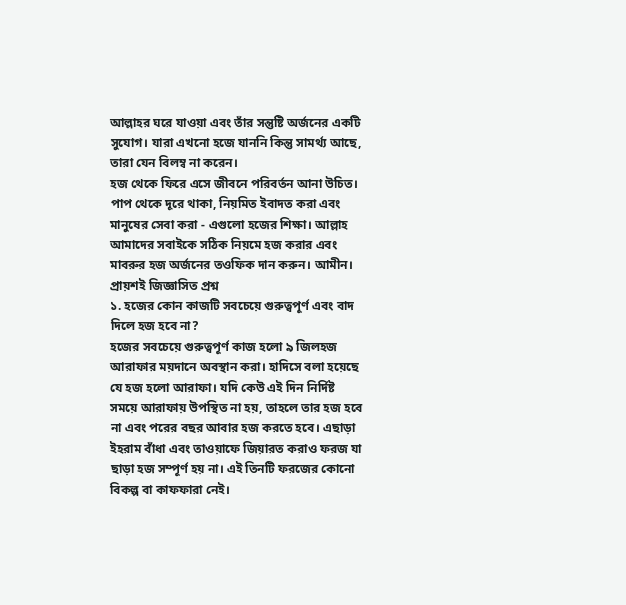আল্লাহর ঘরে যাওয়া এবং তাঁর সন্তুষ্টি অর্জনের একটি সুযোগ। যারা এখনো হজে যাননি কিন্তু সামর্থ্য আছে, তারা যেন বিলম্ব না করেন।
হজ থেকে ফিরে এসে জীবনে পরিবর্তন আনা উচিত। পাপ থেকে দূরে থাকা, নিয়মিত ইবাদত করা এবং মানুষের সেবা করা - এগুলো হজের শিক্ষা। আল্লাহ আমাদের সবাইকে সঠিক নিয়মে হজ করার এবং মাবরুর হজ অর্জনের তওফিক দান করুন। আমীন।
প্রায়শই জিজ্ঞাসিত প্রশ্ন
১. হজের কোন কাজটি সবচেয়ে গুরুত্বপূর্ণ এবং বাদ দিলে হজ হবে না?
হজের সবচেয়ে গুরুত্বপূর্ণ কাজ হলো ৯ জিলহজ আরাফার ময়দানে অবস্থান করা। হাদিসে বলা হয়েছে যে হজ হলো আরাফা। যদি কেউ এই দিন নির্দিষ্ট সময়ে আরাফায় উপস্থিত না হয়, তাহলে তার হজ হবে না এবং পরের বছর আবার হজ করতে হবে। এছাড়া ইহরাম বাঁধা এবং তাওয়াফে জিয়ারত করাও ফরজ যা ছাড়া হজ সম্পূর্ণ হয় না। এই তিনটি ফরজের কোনো বিকল্প বা কাফফারা নেই।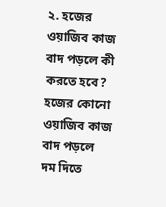২. হজের ওয়াজিব কাজ বাদ পড়লে কী করতে হবে?
হজের কোনো ওয়াজিব কাজ বাদ পড়লে দম দিতে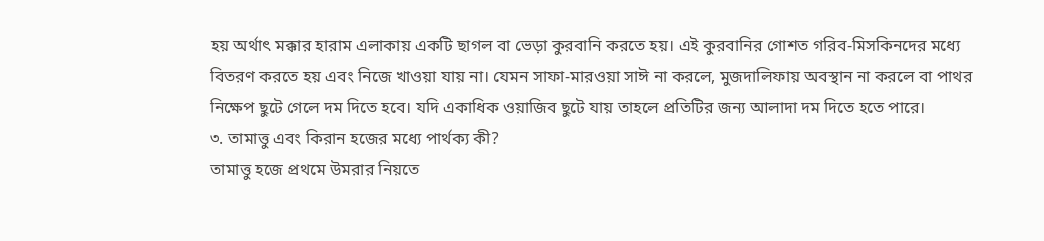হয় অর্থাৎ মক্কার হারাম এলাকায় একটি ছাগল বা ভেড়া কুরবানি করতে হয়। এই কুরবানির গোশত গরিব-মিসকিনদের মধ্যে বিতরণ করতে হয় এবং নিজে খাওয়া যায় না। যেমন সাফা-মারওয়া সাঈ না করলে, মুজদালিফায় অবস্থান না করলে বা পাথর নিক্ষেপ ছুটে গেলে দম দিতে হবে। যদি একাধিক ওয়াজিব ছুটে যায় তাহলে প্রতিটির জন্য আলাদা দম দিতে হতে পারে।
৩. তামাত্তু এবং কিরান হজের মধ্যে পার্থক্য কী?
তামাত্তু হজে প্রথমে উমরার নিয়তে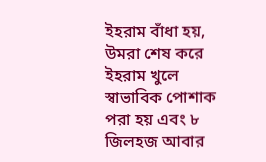ইহরাম বাঁধা হয়, উমরা শেষ করে ইহরাম খুলে স্বাভাবিক পোশাক পরা হয় এবং ৮ জিলহজ আবার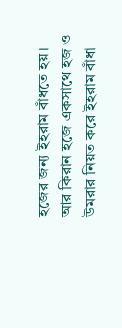হজের জন্য ইহরাম বাঁধতে হয়। আর কিরান হজে একসাথে হজ ও উমরার নিয়ত করে ইহরাম বাঁধা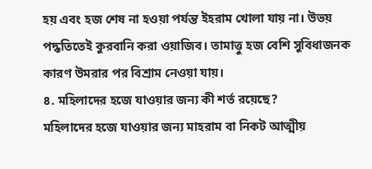হয় এবং হজ শেষ না হওয়া পর্যন্ত ইহরাম খোলা যায় না। উভয় পদ্ধতিতেই কুরবানি করা ওয়াজিব। তামাত্তু হজ বেশি সুবিধাজনক কারণ উমরার পর বিশ্রাম নেওয়া যায়।
৪. মহিলাদের হজে যাওয়ার জন্য কী শর্ত রয়েছে?
মহিলাদের হজে যাওয়ার জন্য মাহরাম বা নিকট আত্মীয়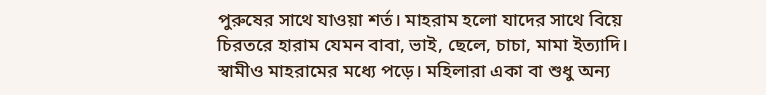পুরুষের সাথে যাওয়া শর্ত। মাহরাম হলো যাদের সাথে বিয়ে চিরতরে হারাম যেমন বাবা, ভাই, ছেলে, চাচা, মামা ইত্যাদি। স্বামীও মাহরামের মধ্যে পড়ে। মহিলারা একা বা শুধু অন্য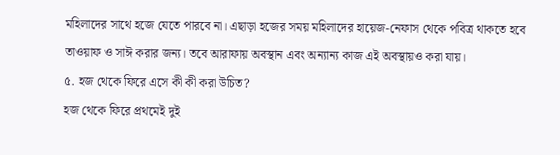মহিলাদের সাথে হজে যেতে পারবে না। এছাড়া হজের সময় মহিলাদের হায়েজ-নেফাস থেকে পবিত্র থাকতে হবে তাওয়াফ ও সাঈ করার জন্য। তবে আরাফায় অবস্থান এবং অন্যান্য কাজ এই অবস্থায়ও করা যায়।
৫. হজ থেকে ফিরে এসে কী কী করা উচিত?
হজ থেকে ফিরে প্রথমেই দুই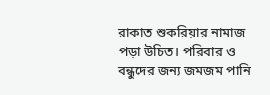রাকাত শুকরিয়ার নামাজ পড়া উচিত। পরিবার ও বন্ধুদের জন্য জমজম পানি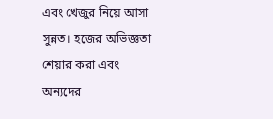এবং খেজুর নিয়ে আসা সুন্নত। হজের অভিজ্ঞতা শেয়ার করা এবং অন্যদের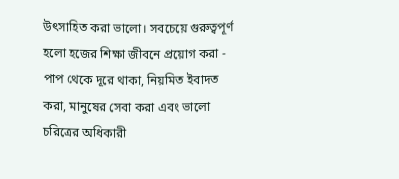উৎসাহিত করা ভালো। সবচেয়ে গুরুত্বপূর্ণ হলো হজের শিক্ষা জীবনে প্রয়োগ করা - পাপ থেকে দূরে থাকা, নিয়মিত ইবাদত করা, মানুষের সেবা করা এবং ভালো চরিত্রের অধিকারী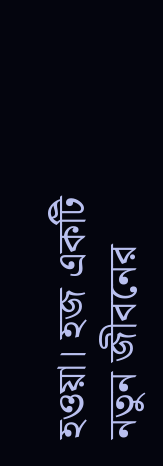হওয়া। হজ একটি নতুন জীবনের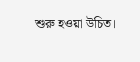শুরু হওয়া উচিত।